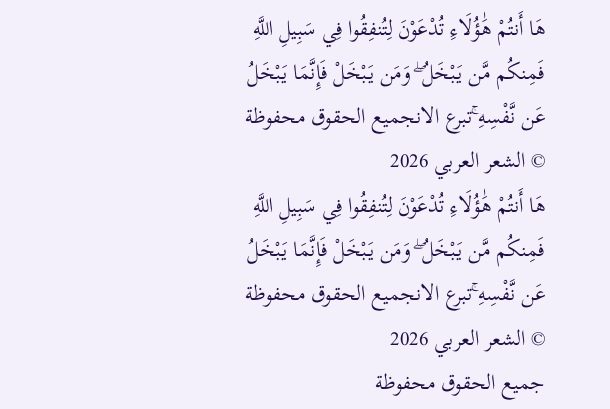هَا أَنتُمْ هَٰؤُلَاءِ تُدْعَوْنَ لِتُنفِقُوا فِي سَبِيلِ اللَّهِ فَمِنكُم مَّن يَبْخَلُ ۖ وَمَن يَبْخَلْ فَإِنَّمَا يَبْخَلُ عَن نَّفْسِهِ ۚتبرع الانجميع الحقوق محفوظة © الشعر العربي 2026
هَا أَنتُمْ هَٰؤُلَاءِ تُدْعَوْنَ لِتُنفِقُوا فِي سَبِيلِ اللَّهِ فَمِنكُم مَّن يَبْخَلُ ۖ وَمَن يَبْخَلْ فَإِنَّمَا يَبْخَلُ عَن نَّفْسِهِ ۚتبرع الانجميع الحقوق محفوظة © الشعر العربي 2026
جميع الحقوق محفوظة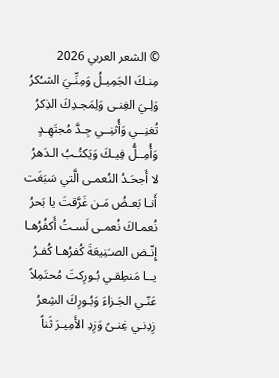© الشعر العربي 2026
مِنـكَ الجَمِيـلُ وَمِنِّـيَ الشـُكرُ
وَلِـيَ الغِنـى وَلِمَجـدِكَ الذِكرُ
تُغنِــي وَأُثنِــي جِـدَّ مُجتَهِـدٍ
وَأُمِــلُّ فِيـكَ وَيَكتُـبُ الـدَهرُ
لا أَجحَـدُ النُعمـى الَّتي سَبَغَت
أَنـا بَعـضُ مَـن غَرَّقتَ يا بَحرُ
نُعمـاكَ نُعمـى لَسـتُ أَكفُرُهـا
إِنّـض الصـَنِيعَةَ كُفرُهـا كُفـرُ
يــا مَنطِقـي بُـورِكتَ مُحتَمِلاً
عَنّـي الجَـزاءَ وَبُـورِكَ الشِعرُ
زِدِنـي غِنـىً وَزِدِ الأَمِيـرَ ثَناً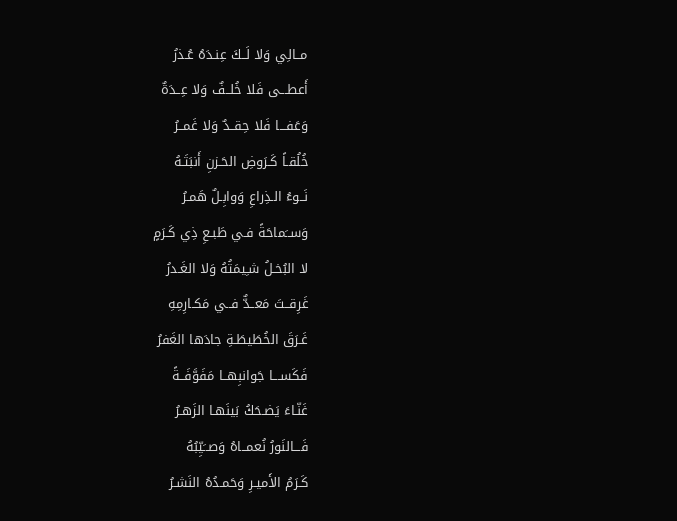مــالِي وَلا لَــكَ عِنـدَهُ عُـذرُ
أَعطـــى فَلا خُلــفٌ وَلا عِــدَةٌ
وَعَفـــا فَلا حِقــدٌ وَلا غَمــرُ
خُلُقـاً كَـرَوضِ الحَـزنِ أَنبَتَـهُ
نَــوءُ الـذِراعِ وَوابِـلٌ هَمـرُ
وَســَماحَةً فـي طَبـعِ ذِي كَـرَمٍ
لا البُخـلُ شـِيمَتُهُ وَلا الغَـدرُ
غَرِقــتَ مَعــدٌّ فــي مَكـارِمِهِ
غَـرَقَ الخُطَيطَـةِ جادَها الغَفرُ
فَكَســـا جَوانبِهــا مَفَوَّفَــةً
غَنّـاءَ يَضـحَكُ بَينَهـا الزَهـرُ
فَـــالنَورُ نُعمــاهُ وَصــَيِّبُهُ
كَـرَمُ الأَميـرِ وَحَمـدُهُ النَشـرُ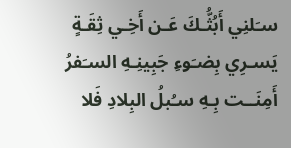سـَلنِي أَبُثُّـكَ عَـن أَخِـي ثِقَـةٍ
يَسـرِي بِضـَوءِ جَبِينِـهِ السـَفرُ
أَمِنَــت بِـهِ سـُبلُ البِلادِ فَلا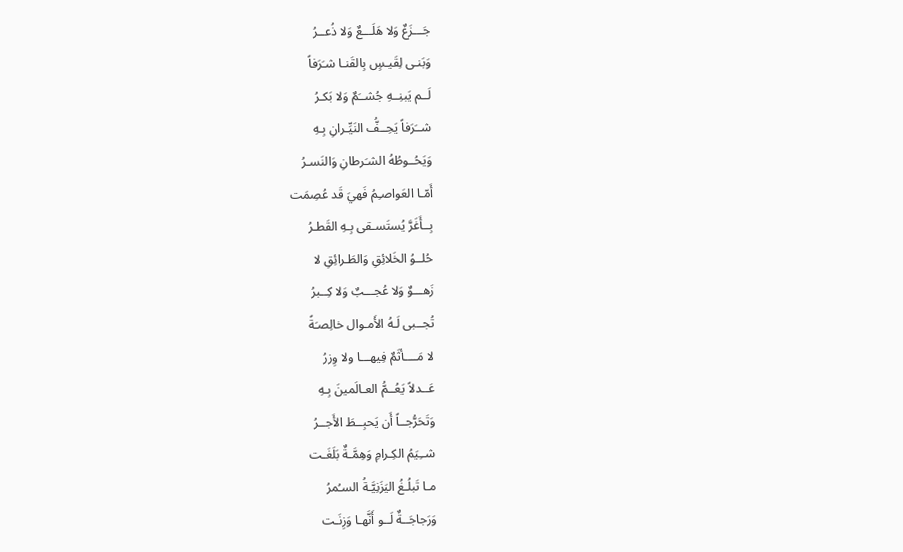جَـــزَعٌ وَلا هَلَـــعٌ وَلا ذُعــرُ
وَبَنـى لِقَيـسٍ بِالقَنـا شـَرَفاً
لَــم يَبنِــهِ جُشــَمٌ وَلا بَكـرُ
شــَرَفاً يَحِــفُّ النَيِّـرانِ بِـهِ
وَيَحُــوطُهُ الشـَرطانِ وَالنَسـرُ
أَمّـا العَواصـِمُ فَهيَ قَد عُصِمَت
بِــأَغَرَّ يُستَسـقى بِـهِ القَطـرُ
حُلــوُ الخَلائِقِ وَالطَـرائِقِ لا
زَهـــوٌ وَلا عُجـــبٌ وَلا كِــبرُ
تُجــبى لَـهُ الأَمـوال خالِصـَةً
لا مَــــأثَمٌ فِيهـــا ولا وِزرُ
عَــدلاً يَعُــمُّ العـالَمينَ بِـهِ
وَتَحَرُّجــاً أَن يَحبِــطَ الأَجــرُ
شــِيَمُ الكِـرامِ وَهِمَّـةٌ بَلَغَـت
مـا تَبلُـغُ اليَزَنِيَّـةُ السـُمرُ
وَرَجاجَــةٌ لَــو أَنَّهـا وَزِنَـت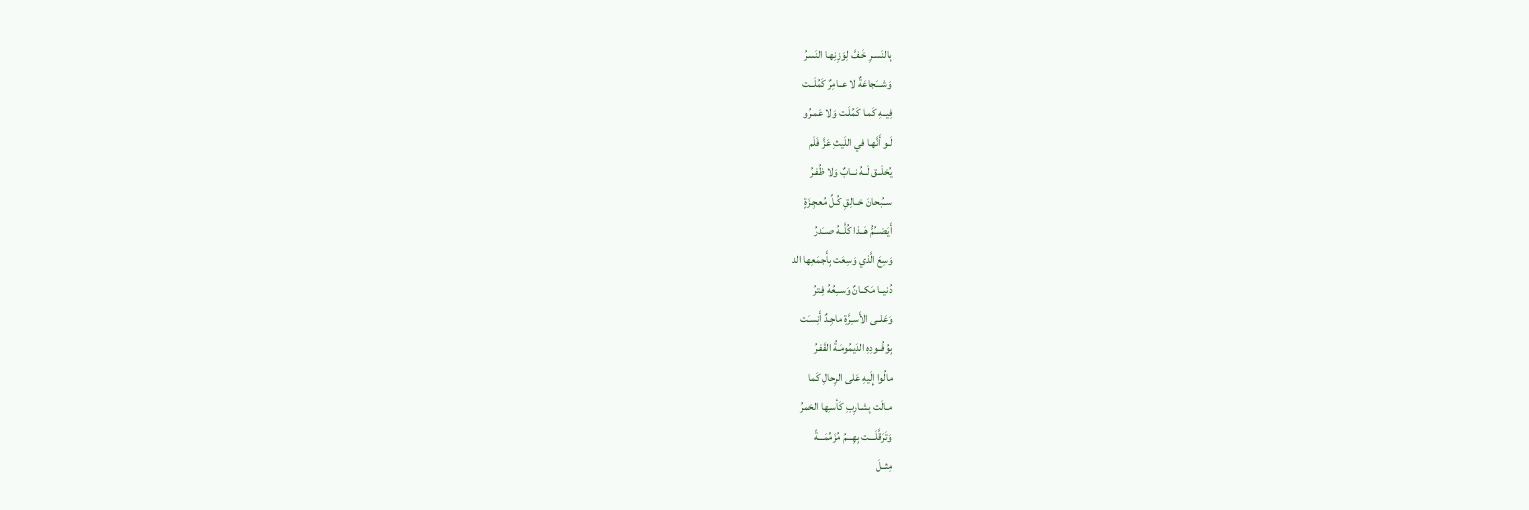بِالنَسـرِ خَـفَّ لِوَزِنِهـا النَسرُ
وَشـــَجاعَةٌ لا عــامِرٌ كَمُلَــت
فِيــهِ كَمـا كَمُلَـت وَلا عَمـرُو
لَـو أَنَّهـا في اللَيثِ عَزَّ فَلَم
يُخلَــق لَــهُ نــابٌ وَلا ظُفـرُ
ســُبحانَ خــالِقِ كُـلِّ مُعجِـزَةٍ
أَيَضـــُمُّ هَــذا كُلَّــهُ صــَدرُ
وَسِعَ الَّذي وَسِعَت بِأَجمَعِها الد
دُنيــا مَكــانٌ وَســِعُهُ فِـترُ
وَعَلــى الأَسـِرَّةِ ماجِـدٌ أَنِسـَت
بِوُفُــودِهِ الدَيمُومَـةُ القَفـرُ
مالُوا إِلَيهِ عَلى الرِحالِ كَما
مـالَت بِشـارِبِ كَأسـِها الخمرُ
وَتَرَقَّلَـــت بِهِـــمُ مُزَمِّمَـــةً
مِثــلَ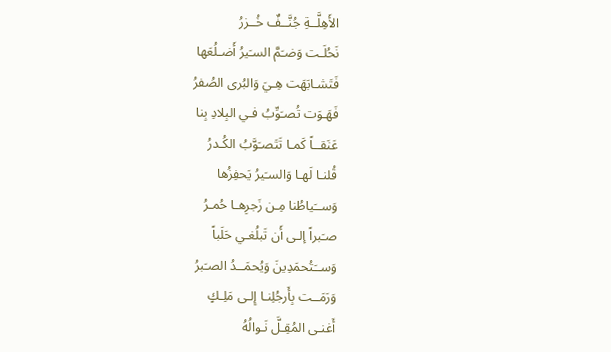الأَهِلَّــةِ جُنَّــفٌ خُــزرُ
نَحُلَـت وَضـَمَّ السـَيرُ أَضـلُعَها
فَتَشـابَهَت هِـيَ وَالبُرى الصُفرُ
فَهَـوَت تُصـَوِّبُ فـي البِلادِ بِنا
عَنَقــاً كَمـا تَتَصـَوَّبُ الكُـدرُ
قُلنـا لَهـا وَالسـَيرُ يَحفِزُها
وَســَياطُنا مِـن زَجرِهـا حُمـرُ
صـَبراً إلـى أَن تَبلُغـي حَلَباً
وَســَتُحمَدِينَ وَيُحمَــدُ الصـَبرُ
وَرَمَــت بِأَرجُلِنـا إِلـى مَلِـكٍ
أَغنـى المُقِـلَّ نَـوالُهُ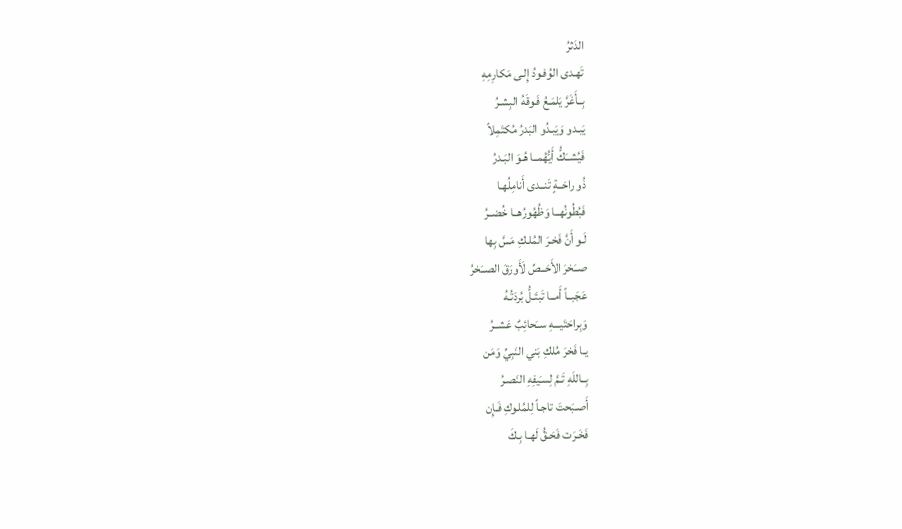الدَثرُ
تَهـدى الوُفـودُ إِلـى مَكارِمِهِ
بِــأَغَرَّ يَلمَـعُ فَـوقَهُ البِشـرُ
يَبـدو وَيَبـدُو البَدرُ مُكتَمِلاً
فَيُشــَكُّ أَيُّهُمــا هُـوَ البَـدرُ
ذُو راحَــةٍ تَنــدى أَنامِلُهـا
فَبُطُونُهــا وَظُهُورُهــا خُضــرُ
لَـو أَنَّ فَخـرَ المُلـكِ مَسَّ بِها
صــَخرَ الأَحَــصِّ لَأَورَقَ الصــَخرُ
عَجَبــاً أَمــا تَبتَـلُّ بُردَتُـهُ
وَبِراحَتَيـــهِ ســَحائِبٌ عَشــرُ
يـا فَخرَ مُلكِ بَني النَبِيِّ وَمَن
بِــاللَهِ تَـمَّ لِسـَيفِهِ النَصـرُ
أَصـبَحتَ تاجـاً لِلمُلـوكِ فَـإِن
فَخَـرَت فَحَـقُّ لَهـا بِـكَ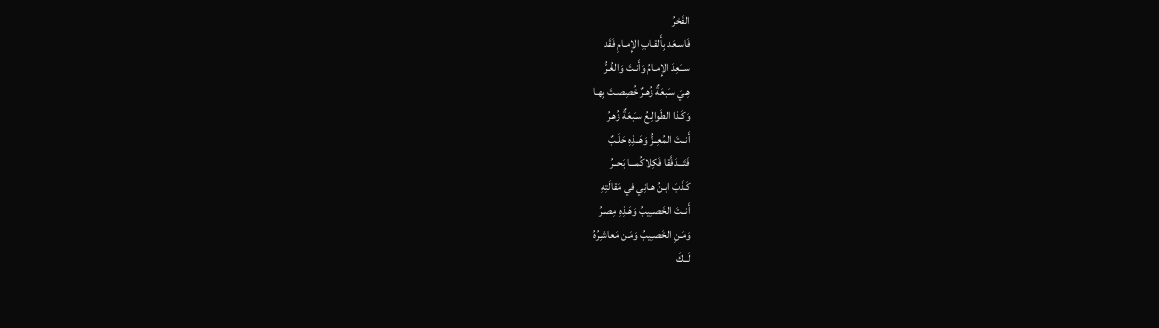الفَخرُ
فَاسـعَد بِأَلقـابِ الإِمـامِ فَقَد
ســَعِدَ الإِمـامُ وَأَنـتَ وَالغُـرُّ
هِـيَ سـَبعَةٌ زُهـرٌ خُصِصـتَ بِهـا
وَكَـذا الطَوالِـعُ سـَبعَةٌ زُهـرُ
أَنــتَ المُعِــزُّ وَهَــذِهِ حَلَـبٌ
فَتَـــدَفَّقا فَكِلاكُمـــا بَحــرُ
كَـذَبَ ابـنُ هـانِي في مَقالَتِهِ
أَنــتَ الخَصــِيبُ وَهَـذِهِ مِصـرُ
وَمَـنِ الخَصـِيبُ وَمَـن مَعاشـِرُهُ
لَــكَ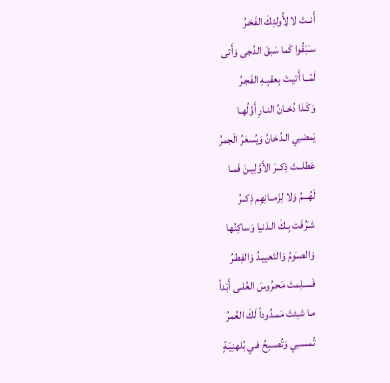أَنــتَ لا لِأُولئِكَ الفَخـرُ
سـَبَقُوا كَما سَبقَ الدُجى وَأَتى
لَمّــا أَتيـتَ بِعقبِـهِ الفَجـرُ
وَكَـذا دُخـانُ النـارِ أَوَّلُهـا
يَمضـِي الـدُخانُ وَيُسعَرُ الَجمرُ
عَطلــتَ ذِكــرَ الأَوَّلِيـنَ فَمـا
لَهُـــمُ وَلا لِزَمــانِهِم ذِكــرُ
شـَرُفَت بِـكَ الـدَنيا وَساكِنُها
وَالصـَومُ وَالتَعييـدُ وَالفِطـرُ
فَسـلِمتَ مَحـرُوسَ العُلـى أَبَداً
مـا شـِئتَ مَمـدُوداً لَكَ العُمرُ
تُمســِي وَتُصـبِحُ فـي بُلهنِيَـةٍ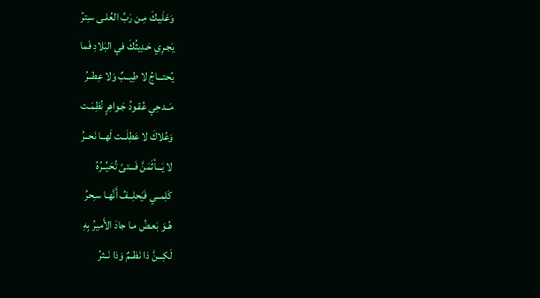وَعَلَيـكَ مِـن رَبِّ العُلـى سـِترُ
يَجـرِي حَـدِيثُكَ في البَلادِ فَما
يُحتـــاجُ لا طِيــبٌ وَلا عِطــرُ
مَــدحِي عُقـودُ جَـواهِرٍ نُظِمَـت
وَعُلاكَ لا عَطِلَــت لَهــا نَحــرُ
لا يَـــأثَمَنَّ فَـــتىً تُحَيِّــرُهُ
كَلِمــي فَيَحلِــفُ أَنَّهـا سـِحرُ
هُـوَ بَعـضُ مـا جادَ الأَميرُ بِهِ
لَكِـــنَّ ذا نَظــمٌ وَذا نَــثرُ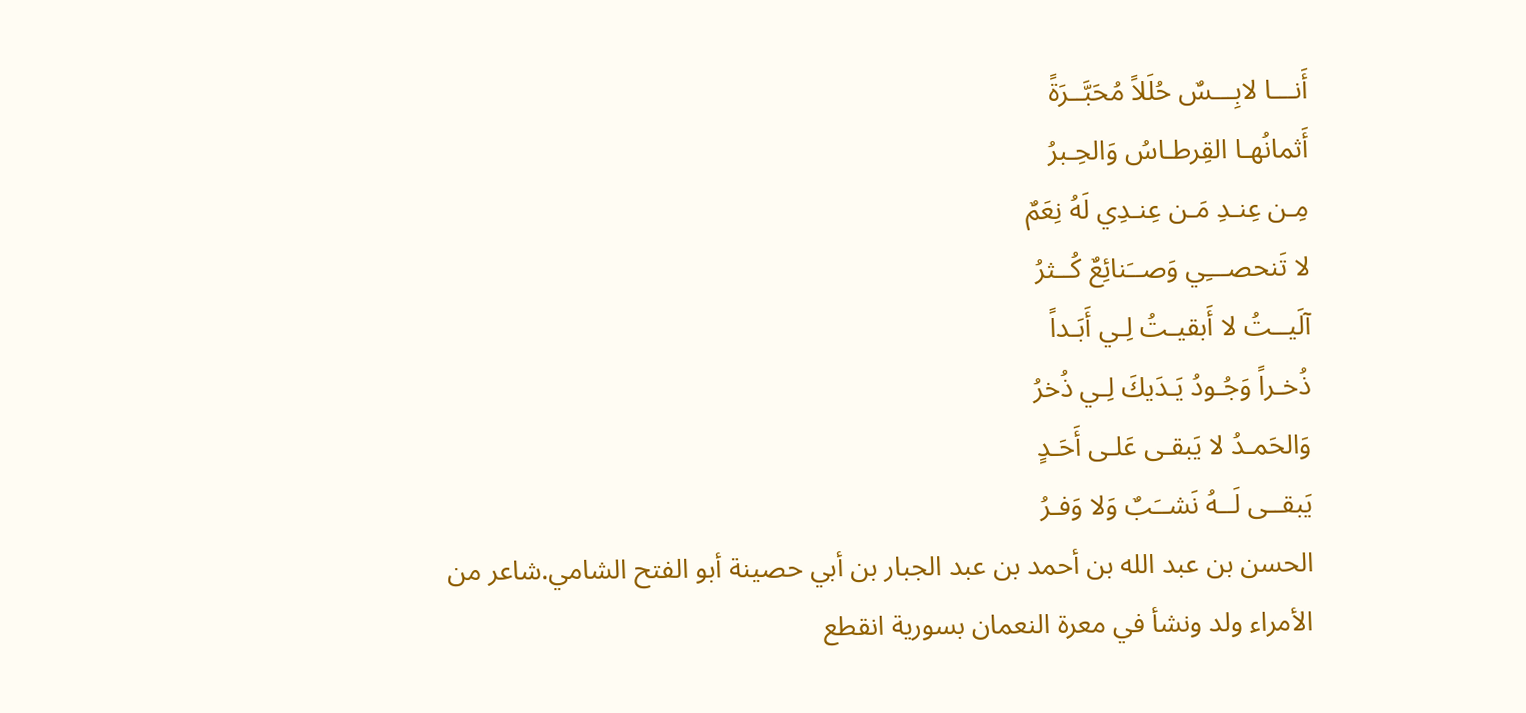أَنـــا لابِـــسٌ حُلَلاً مُحَبَّــرَةً
أَثمانُهـا القِرطـاسُ وَالحِـبرُ
مِـن عِنـدِ مَـن عِنـدِي لَهُ نِعَمٌ
لا تَنحصـــِي وَصــَنائِعٌ كُــثرُ
آلَيــتُ لا أَبقيـتُ لِـي أَبَـداً
ذُخـراً وَجُـودُ يَـدَيكَ لِـي ذُخرُ
وَالحَمـدُ لا يَبقـى عَلـى أَحَـدٍ
يَبقــى لَــهُ نَشــَبٌ وَلا وَفـرُ
الحسن بن عبد الله بن أحمد بن عبد الجبار بن أبي حصينة أبو الفتح الشامي.شاعر من الأمراء ولد ونشأ في معرة النعمان بسورية انقطع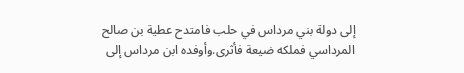إلى دولة بني مرداس في حلب فامتدح عطية بن صالح المرداسي فملكه ضيعة فأثرى.وأوفده ابن مرداس إلى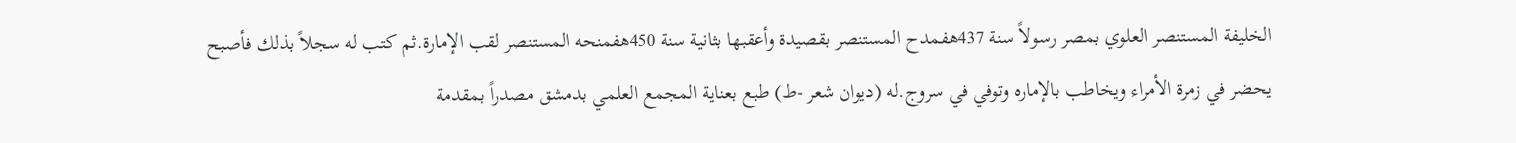الخليفة المستنصر العلوي بمصر رسولاً سنة 437هفمدح المستنصر بقصيدة وأعقبها بثانية سنة 450هفمنحه المستنصر لقب الإمارة.ثم كتب له سجلاً بذلك فأصبح يحضر في زمرة الأمراء ويخاطب بالإماره وتوفي في سروج.له (ديوان شعر -ط) طبع بعناية المجمع العلمي بدمشق مصدراً بمقدمة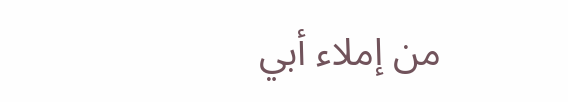من إملاء أبي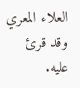العلاء المعري وقد قرئ عليه.